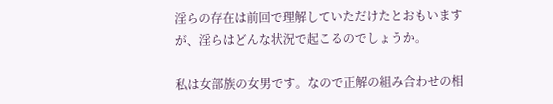淫らの存在は前回で理解していただけたとおもいますが、淫らはどんな状況で起こるのでしょうか。

私は女部族の女男です。なので正解の組み合わせの相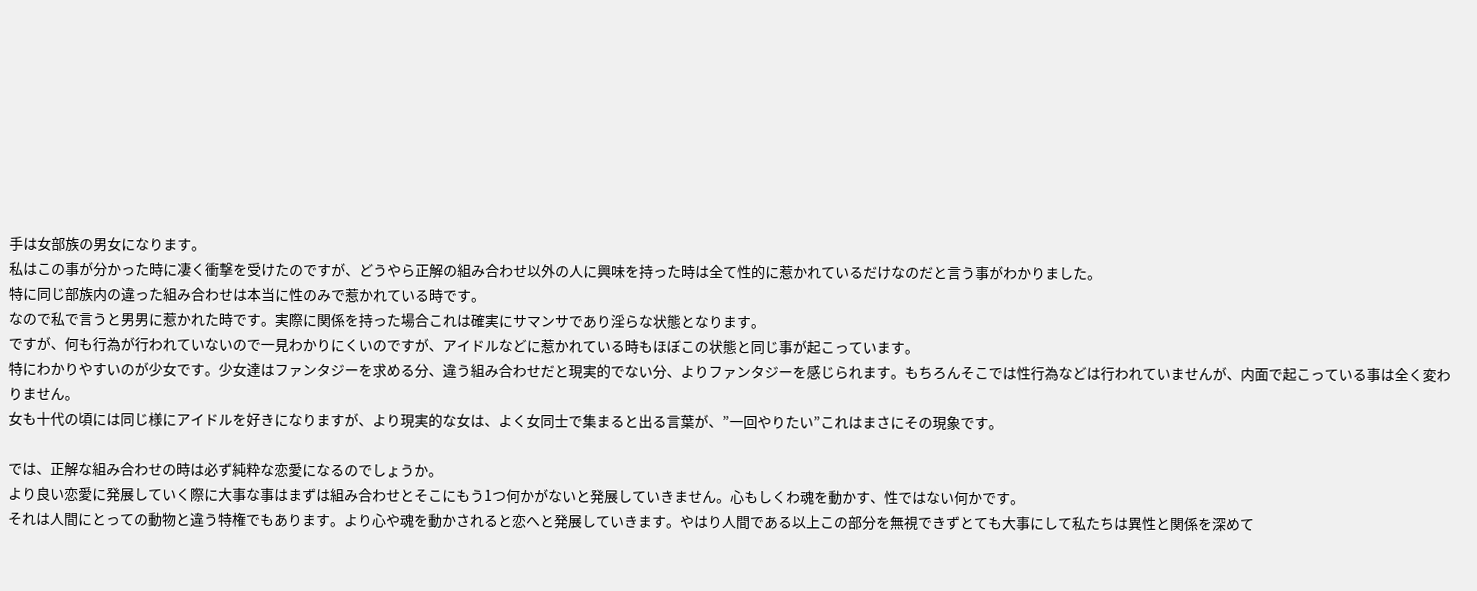手は女部族の男女になります。
私はこの事が分かった時に凄く衝撃を受けたのですが、どうやら正解の組み合わせ以外の人に興味を持った時は全て性的に惹かれているだけなのだと言う事がわかりました。
特に同じ部族内の違った組み合わせは本当に性のみで惹かれている時です。
なので私で言うと男男に惹かれた時です。実際に関係を持った場合これは確実にサマンサであり淫らな状態となります。
ですが、何も行為が行われていないので一見わかりにくいのですが、アイドルなどに惹かれている時もほぼこの状態と同じ事が起こっています。
特にわかりやすいのが少女です。少女達はファンタジーを求める分、違う組み合わせだと現実的でない分、よりファンタジーを感じられます。もちろんそこでは性行為などは行われていませんが、内面で起こっている事は全く変わりません。
女も十代の頃には同じ様にアイドルを好きになりますが、より現実的な女は、よく女同士で集まると出る言葉が、”一回やりたい”これはまさにその現象です。

では、正解な組み合わせの時は必ず純粋な恋愛になるのでしょうか。
より良い恋愛に発展していく際に大事な事はまずは組み合わせとそこにもう1つ何かがないと発展していきません。心もしくわ魂を動かす、性ではない何かです。
それは人間にとっての動物と違う特権でもあります。より心や魂を動かされると恋へと発展していきます。やはり人間である以上この部分を無視できずとても大事にして私たちは異性と関係を深めて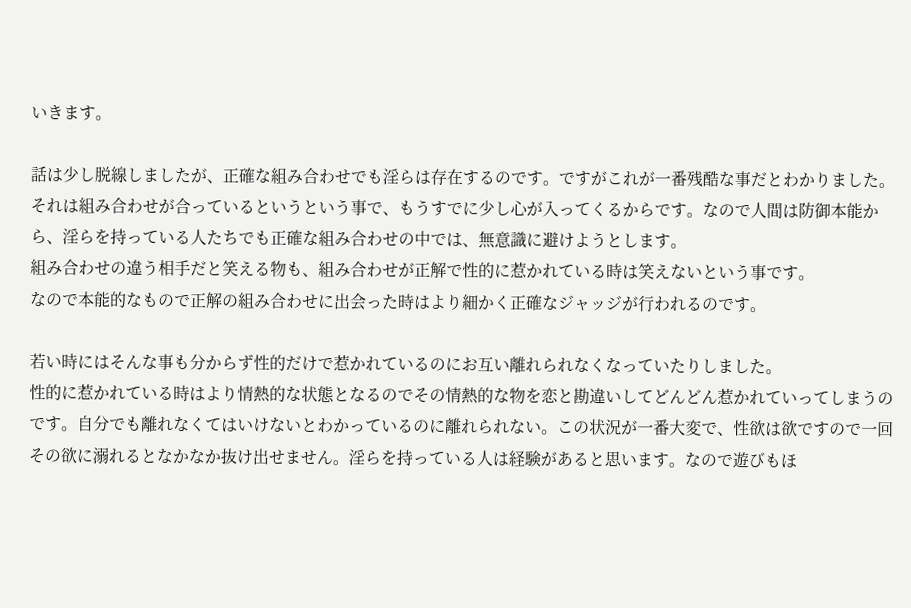いきます。

話は少し脱線しましたが、正確な組み合わせでも淫らは存在するのです。ですがこれが一番残酷な事だとわかりました。それは組み合わせが合っているというという事で、もうすでに少し心が入ってくるからです。なので人間は防御本能から、淫らを持っている人たちでも正確な組み合わせの中では、無意識に避けようとします。
組み合わせの違う相手だと笑える物も、組み合わせが正解で性的に惹かれている時は笑えないという事です。
なので本能的なもので正解の組み合わせに出会った時はより細かく正確なジャッジが行われるのです。

若い時にはそんな事も分からず性的だけで惹かれているのにお互い離れられなくなっていたりしました。
性的に惹かれている時はより情熱的な状態となるのでその情熱的な物を恋と勘違いしてどんどん惹かれていってしまうのです。自分でも離れなくてはいけないとわかっているのに離れられない。この状況が一番大変で、性欲は欲ですので一回その欲に溺れるとなかなか抜け出せません。淫らを持っている人は経験があると思います。なので遊びもほ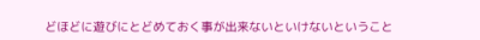どほどに遊びにとどめておく事が出来ないといけないということ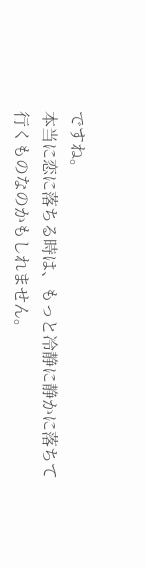ですね。
本当に恋に落ちる時は、もっと冷静に静かに落ちて行くものなのかもしれません。